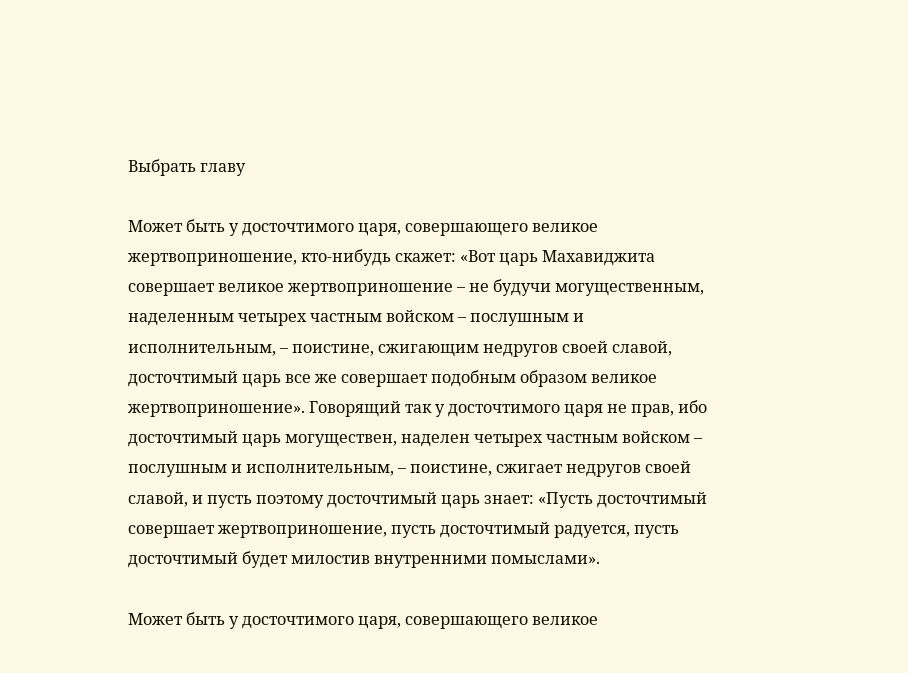Выбрать главу

Может быть у досточтимого царя, совершающего великое жертвоприношение, кто-нибудь скажет: «Вот царь Махавиджита совершает великое жертвоприношение – не будучи могущественным, наделенным четырех частным войском – послушным и исполнительным, – поистине, сжигающим недругов своей славой, досточтимый царь все же совершает подобным образом великое жертвоприношение». Говорящий так у досточтимого царя не прав, ибо досточтимый царь могуществен, наделен четырех частным войском – послушным и исполнительным, – поистине, сжигает недругов своей славой, и пусть поэтому досточтимый царь знает: «Пусть досточтимый совершает жертвоприношение, пусть досточтимый радуется, пусть досточтимый будет милостив внутренними помыслами».

Может быть у досточтимого царя, совершающего великое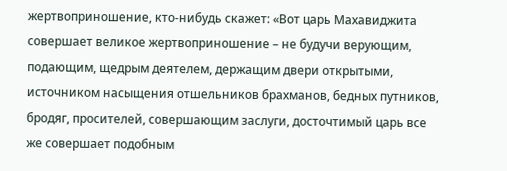жертвоприношение, кто-нибудь скажет: «Вот царь Махавиджита совершает великое жертвоприношение – не будучи верующим, подающим, щедрым деятелем, держащим двери открытыми, источником насыщения отшельников брахманов, бедных путников, бродяг, просителей, совершающим заслуги, досточтимый царь все же совершает подобным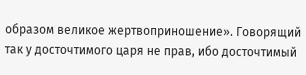образом великое жертвоприношение». Говорящий так у досточтимого царя не прав, ибо досточтимый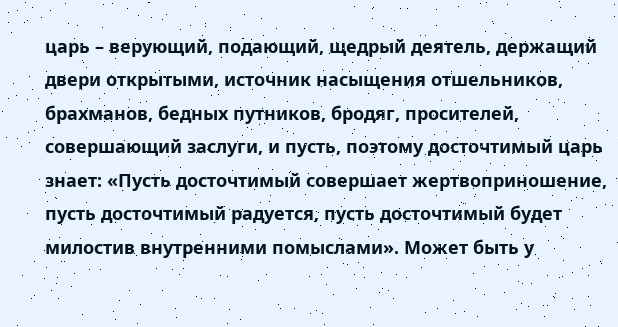царь – верующий, подающий, щедрый деятель, держащий двери открытыми, источник насыщения отшельников, брахманов, бедных путников, бродяг, просителей, совершающий заслуги, и пусть, поэтому досточтимый царь знает: «Пусть досточтимый совершает жертвоприношение, пусть досточтимый радуется, пусть досточтимый будет милостив внутренними помыслами». Может быть у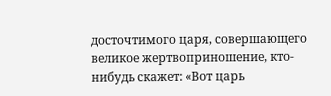досточтимого царя, совершающего великое жертвоприношение, кто-нибудь скажет: «Вот царь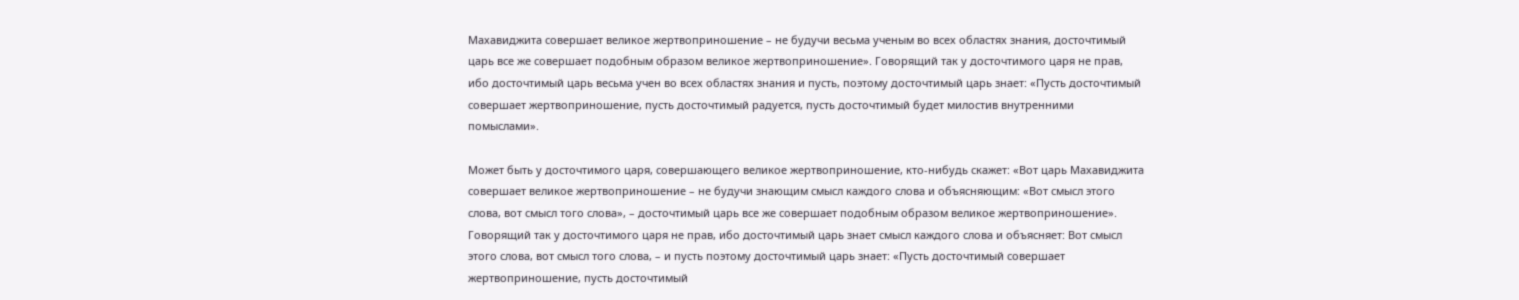Махавиджита совершает великое жертвоприношение – не будучи весьма ученым во всех областях знания, досточтимый царь все же совершает подобным образом великое жертвоприношение». Говорящий так у досточтимого царя не прав, ибо досточтимый царь весьма учен во всех областях знания и пусть, поэтому досточтимый царь знает: «Пусть досточтимый совершает жертвоприношение, пусть досточтимый радуется, пусть досточтимый будет милостив внутренними помыслами».

Может быть у досточтимого царя, совершающего великое жертвоприношение, кто-нибудь скажет: «Вот царь Махавиджита совершает великое жертвоприношение – не будучи знающим смысл каждого слова и объясняющим: «Вот смысл этого слова, вот смысл того слова», – досточтимый царь все же совершает подобным образом великое жертвоприношение». Говорящий так у досточтимого царя не прав, ибо досточтимый царь знает смысл каждого слова и объясняет: Вот смысл этого слова, вот смысл того слова, – и пусть поэтому досточтимый царь знает: «Пусть досточтимый совершает жертвоприношение, пусть досточтимый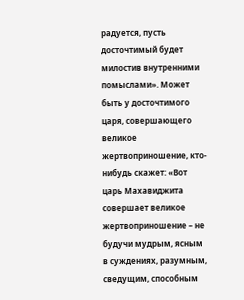радуется, пусть досточтимый будет милостив внутренними помыслами». Может быть у досточтимого царя, совершающего великое жертвоприношение, кто-нибудь скажет: «Вот царь Махавиджита совершает великое жертвоприношение – не будучи мудрым, ясным в суждениях, разумным, сведущим, способным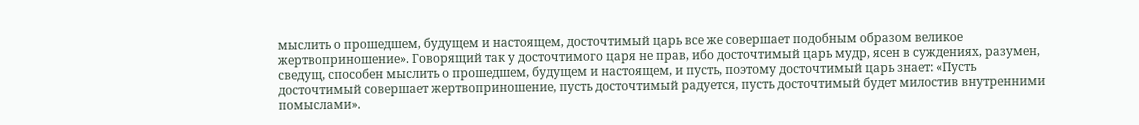мыслить о прошедшем, будущем и настоящем, досточтимый царь все же совершает подобным образом великое жертвоприношение». Говорящий так у досточтимого царя не прав, ибо досточтимый царь мудр, ясен в суждениях, разумен, сведущ, способен мыслить о прошедшем, будущем и настоящем, и пусть, поэтому досточтимый царь знает: «Пусть досточтимый совершает жертвоприношение, пусть досточтимый радуется, пусть досточтимый будет милостив внутренними помыслами».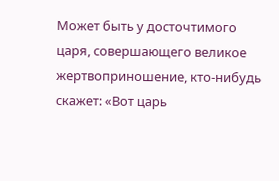Может быть у досточтимого царя, совершающего великое жертвоприношение, кто-нибудь скажет: «Вот царь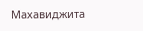Махавиджита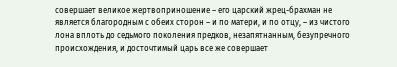совершает великое жертвоприношение – его царский жрец-брахман не является благородным с обеих сторон – и по матери, и по отцу, – из чистого лона вплоть до седьмого поколения предков, незапятнанным, безупречного происхождения, и досточтимый царь все же совершает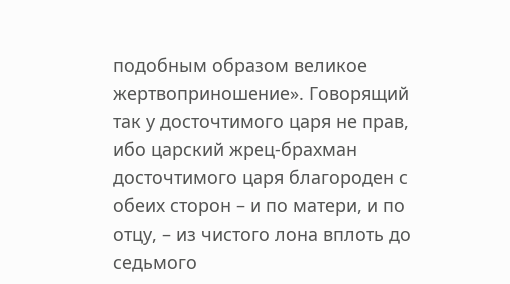подобным образом великое жертвоприношение». Говорящий так у досточтимого царя не прав, ибо царский жрец-брахман досточтимого царя благороден с обеих сторон – и по матери, и по отцу, – из чистого лона вплоть до седьмого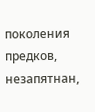поколения предков, незапятнан,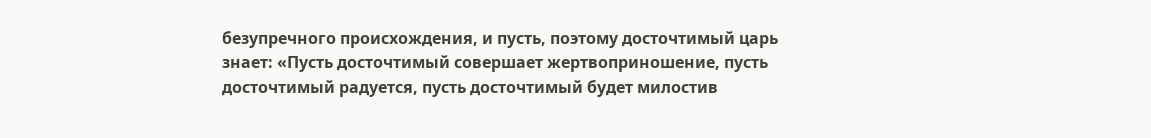безупречного происхождения, и пусть, поэтому досточтимый царь знает: «Пусть досточтимый совершает жертвоприношение, пусть досточтимый радуется, пусть досточтимый будет милостив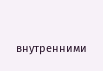внутренними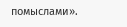помыслами».